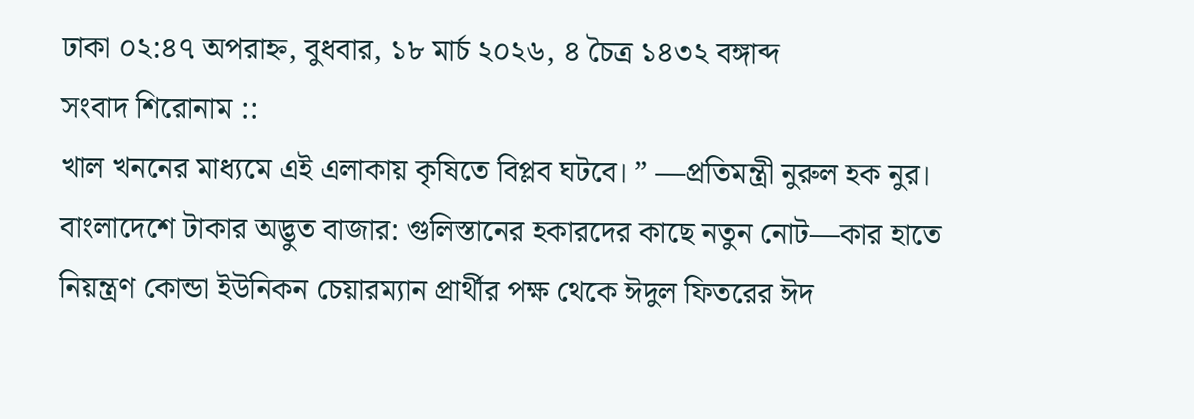ঢাকা ০২:৪৭ অপরাহ্ন, বুধবার, ১৮ মার্চ ২০২৬, ৪ চৈত্র ১৪৩২ বঙ্গাব্দ
সংবাদ শিরোনাম ::
খাল খননের মাধ্যমে এই এলাকায় কৃষিতে বিপ্লব ঘটবে। ” —প্রতিমন্ত্রী নুরুল হক নুর।  বাংলাদেশে টাকার অদ্ভুত বাজার: গুলিস্তানের হকারদের কাছে নতুন নোট—কার হাতে নিয়ন্ত্রণ কোন্ডা ইউনিকন চেয়ারম্যান প্রার্থীর পক্ষ থেকে ঈদুল ফিতরের ঈদ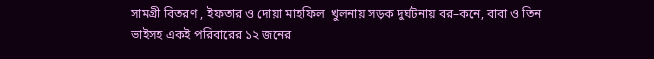সামগ্রী বিতরণ , ইফতার ও দোয়া মাহফিল  খুলনায় সড়ক দুর্ঘটনায় বর–কনে, বাবা ও তিন ভাইসহ একই পরিবারের ১২ জনের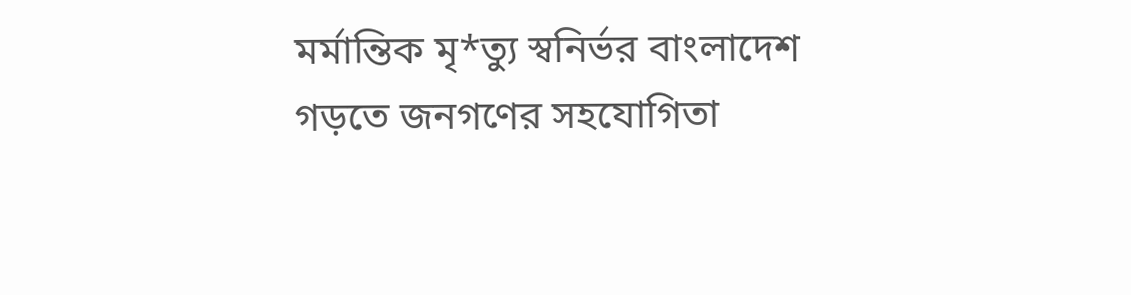মর্মান্তিক মৃ*ত্যু স্বনির্ভর বাংলাদেশ গড়তে জনগণের সহযোগিতা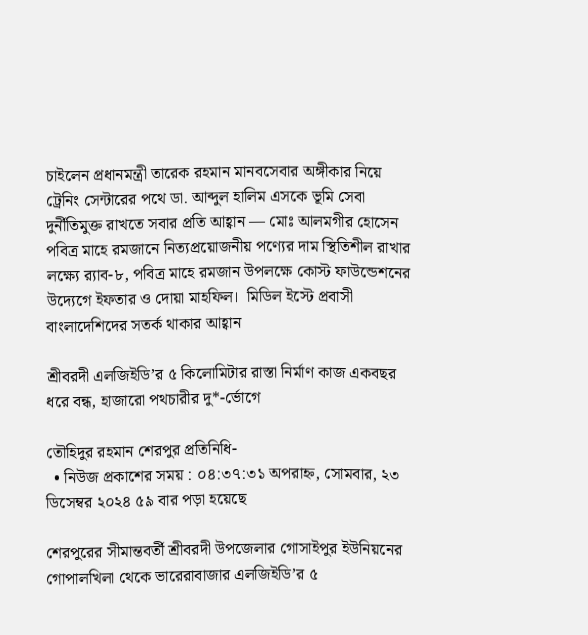চাইলেন প্রধানমন্ত্রী তারেক রহমান মানবসেবার অঙ্গীকার নিয়ে ট্রেনিং সেন্টারের পথে ডা. আব্দুল হালিম এসকে ভূমি সেবা দুর্নীতিমুক্ত রাখতে সবার প্রতি আহ্বান — মোঃ আলমগীর হোসেন পবিত্র মাহে রমজানে নিত্যপ্রয়োজনীয় পণ্যের দাম স্থিতিশীল রাখার লক্ষ্যে র‌্যাব-৮, পবিত্র মাহে রমজান উপলক্ষে কোস্ট ফাউন্ডেশনের উদ্যেগে ইফতার ও দোয়া মাহফিল।  মিডিল ইস্টে প্রবাসী বাংলাদেশিদের সতর্ক থাকার আহ্বান

শ্রীবরদী এলজিইডি’র ৫ কিলোমিটার রাস্তা নির্মাণ কাজ একবছর ধরে বন্ধ, হাজারো পথচারীর দু*-র্ভোগে

তৌহিদুর রহমান শেরপুর প্রতিনিধি-
  • নিউজ প্রকাশের সময় : ০৪:৩৭:৩১ অপরাহ্ন, সোমবার, ২৩ ডিসেম্বর ২০২৪ ৫৯ বার পড়া হয়েছে

শেরপুরের সীমান্তবর্তী শ্রীবরদী উপজেলার গোসাইপুর ইউনিয়নের গোপালখিলা থেকে ভারেরাবাজার এলজিইডি’র ৫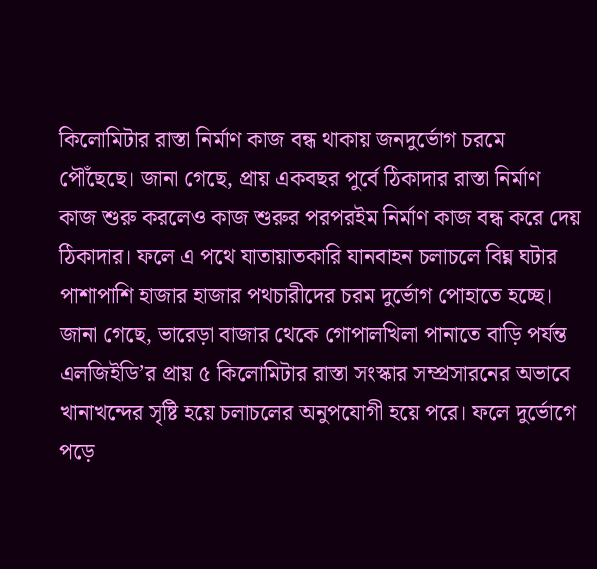কিলোমিটার রাস্তা নির্মাণ কাজ বন্ধ থাকায় জনদুর্ভোগ চরমে পৌঁছেছে। জানা গেছে, প্রায় একবছর পুর্বে ঠিকাদার রাস্তা নির্মাণ কাজ শুরু করলেও কাজ শুরুর পরপরইম নির্মাণ কাজ বন্ধ করে দেয় ঠিকাদার। ফলে এ পথে যাতায়াতকারি যানবাহন চলাচলে বিঘ্ন ঘটার পাশাপাশি হাজার হাজার পথচারীদের চরম দুর্ভোগ পোহাতে হচ্ছে। জানা গেছে, ভারেড়া বাজার থেকে গোপালখিলা পানাতে বাড়ি পর্যন্ত এলজিইডি’র প্রায় ৫ কিলোমিটার রাস্তা সংস্কার সম্প্রসারনের অভাবে খানাখন্দের সৃষ্টি হয়ে চলাচলের অনুপযোগী হয়ে পরে। ফলে দুর্ভোগে পড়ে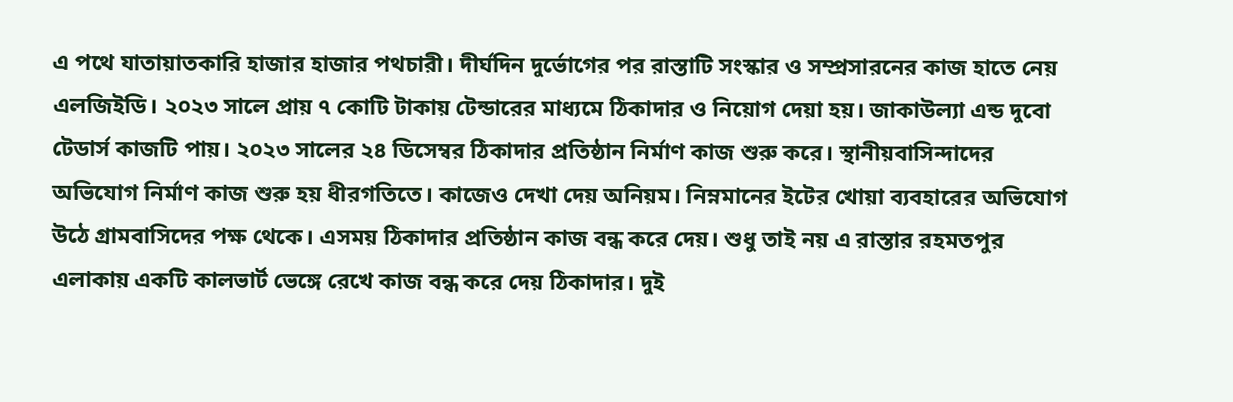এ পথে যাতায়াতকারি হাজার হাজার পথচারী। দীর্ঘদিন দুর্ভোগের পর রাস্তাটি সংস্কার ও সম্প্রসারনের কাজ হাতে নেয় এলজিইডি। ২০২৩ সালে প্রায় ৭ কোটি টাকায় টেন্ডারের মাধ্যমে ঠিকাদার ও নিয়োগ দেয়া হয়। জাকাউল্যা এন্ড দুবো টেডার্স কাজটি পায়। ২০২৩ সালের ২৪ ডিসেম্বর ঠিকাদার প্রতিষ্ঠান নির্মাণ কাজ শুরু করে। স্থানীয়বাসিন্দাদের অভিযোগ নির্মাণ কাজ শুরু হয় ধীরগতিতে। কাজেও দেখা দেয় অনিয়ম। নিম্নমানের ইটের খোয়া ব্যবহারের অভিযোগ উঠে গ্রামবাসিদের পক্ষ থেকে। এসময় ঠিকাদার প্রতিষ্ঠান কাজ বন্ধ করে দেয়। শুধু তাই নয় এ রাস্তার রহমতপুর এলাকায় একটি কালভার্ট ভেঙ্গে রেখে কাজ বন্ধ করে দেয় ঠিকাদার। দুই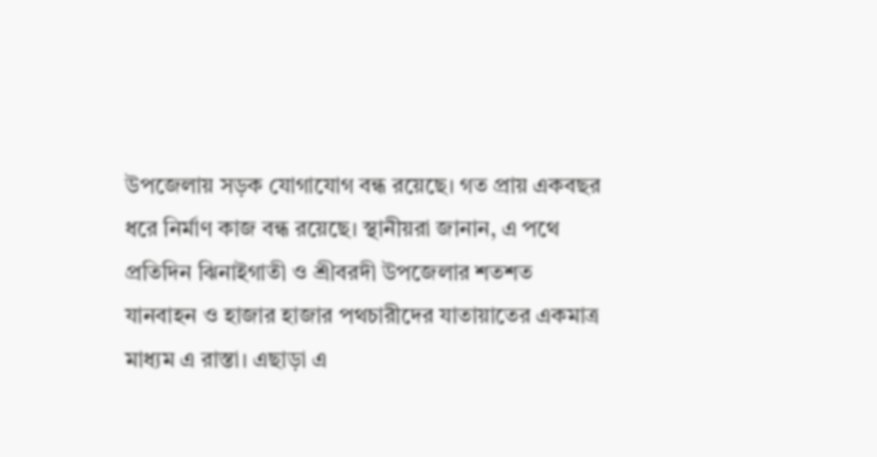উপজেলায় সড়ক যোগাযোগ বন্ধ রয়েছে। গত প্রায় একবছর ধরে নির্মাণ কাজ বন্ধ রয়েছে। স্থানীয়রা জানান, এ পথে প্রতিদিন ঝিনাইগাতী ও শ্রীবরদী উপজেলার শতশত যানবাহন ও হাজার হাজার পথচারীদের যাতায়াতের একমাত্র মাধ্যম এ রাস্তা। এছাড়া এ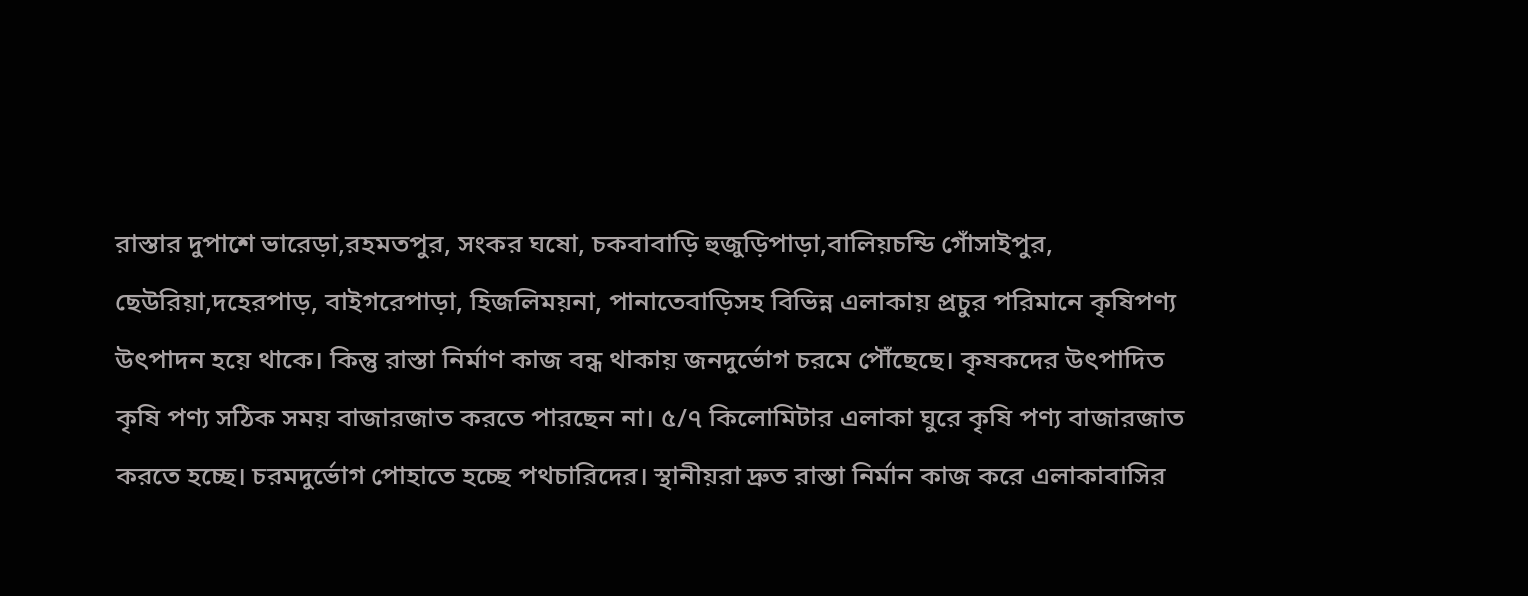রাস্তার দুপাশে ভারেড়া,রহমতপুর, সংকর ঘষো, চকবাবাড়ি হুজুড়িপাড়া,বালিয়চন্ডি গোঁসাইপুর, ছেউরিয়া,দহেরপাড়, বাইগরেপাড়া, হিজলিময়না, পানাতেবাড়িসহ বিভিন্ন এলাকায় প্রচুর পরিমানে কৃষিপণ্য উৎপাদন হয়ে থাকে। কিন্তু রাস্তা নির্মাণ কাজ বন্ধ থাকায় জনদুর্ভোগ চরমে পৌঁছেছে। কৃষকদের উৎপাদিত কৃষি পণ্য সঠিক সময় বাজারজাত করতে পারছেন না। ৫/৭ কিলোমিটার এলাকা ঘুরে কৃষি পণ্য বাজারজাত করতে হচ্ছে। চরমদুর্ভোগ পোহাতে হচ্ছে পথচারিদের। স্থানীয়রা দ্রুত রাস্তা নির্মান কাজ করে এলাকাবাসির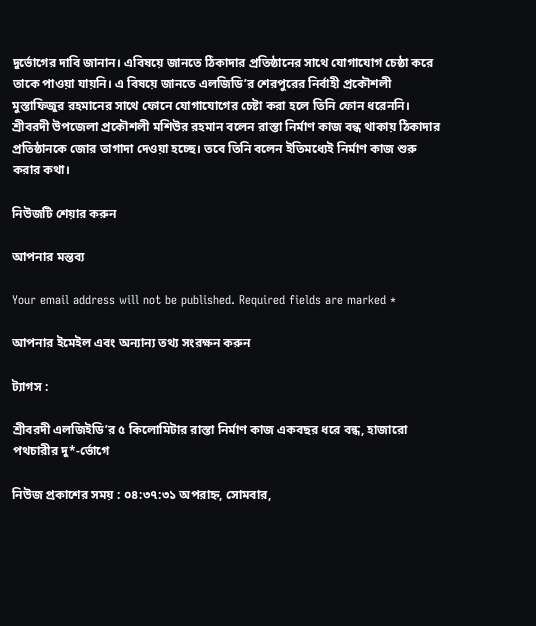দুর্ভোগের দাবি জানান। এবিষয়ে জানতে ঠিকাদার প্রতিষ্ঠানের সাথে যোগাযোগ চেষ্ঠা করে তাকে পাওয়া যায়নি। এ বিষয়ে জানতে এলজিডি’র শেরপুরের নির্বাহী প্রকৌশলী মুস্তাফিজুর রহমানের সাথে ফোনে যোগাযোগের চেষ্টা করা হলে তিনি ফোন ধরেননি। শ্রীবরদী উপজেলা প্রকৌশলী মশিউর রহমান বলেন রাস্তা নির্মাণ কাজ বন্ধ থাকায় ঠিকাদার প্রতিষ্ঠানকে জোর তাগাদা দেওয়া হচ্ছে। তবে তিনি বলেন ইতিমধ্যেই নির্মাণ কাজ শুরু করার কথা।

নিউজটি শেয়ার করুন

আপনার মন্তব্য

Your email address will not be published. Required fields are marked *

আপনার ইমেইল এবং অন্যান্য তথ্য সংরক্ষন করুন

ট্যাগস :

শ্রীবরদী এলজিইডি’র ৫ কিলোমিটার রাস্তা নির্মাণ কাজ একবছর ধরে বন্ধ, হাজারো পথচারীর দু*-র্ভোগে

নিউজ প্রকাশের সময় : ০৪:৩৭:৩১ অপরাহ্ন, সোমবার,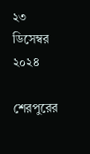২৩ ডিসেম্বর ২০২৪

শেরপুরের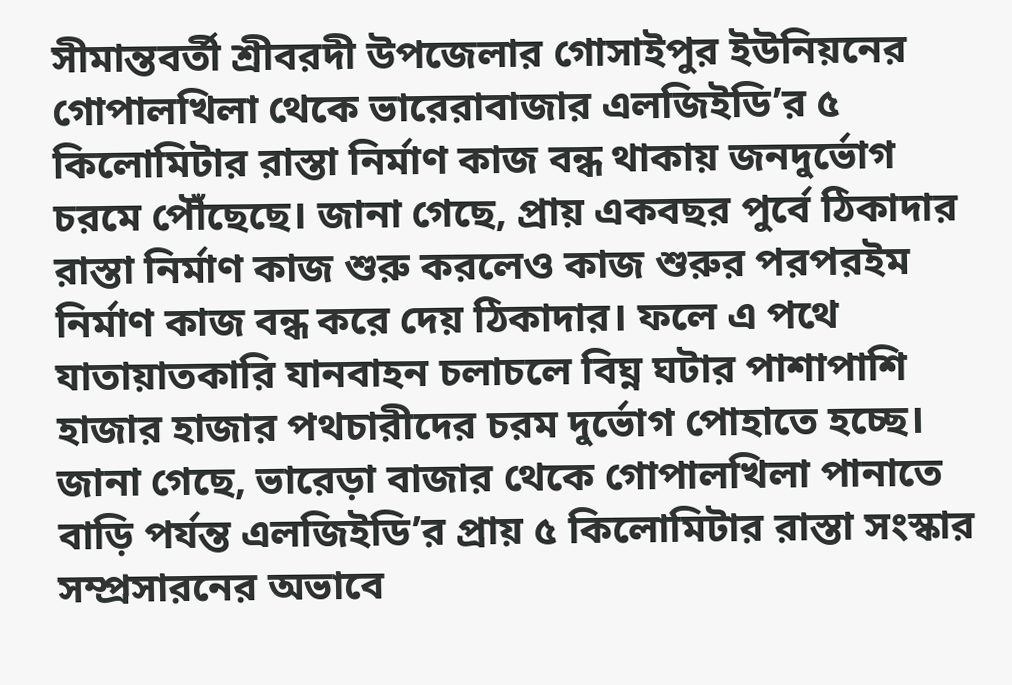সীমান্তবর্তী শ্রীবরদী উপজেলার গোসাইপুর ইউনিয়নের গোপালখিলা থেকে ভারেরাবাজার এলজিইডি’র ৫ কিলোমিটার রাস্তা নির্মাণ কাজ বন্ধ থাকায় জনদুর্ভোগ চরমে পৌঁছেছে। জানা গেছে, প্রায় একবছর পুর্বে ঠিকাদার রাস্তা নির্মাণ কাজ শুরু করলেও কাজ শুরুর পরপরইম নির্মাণ কাজ বন্ধ করে দেয় ঠিকাদার। ফলে এ পথে যাতায়াতকারি যানবাহন চলাচলে বিঘ্ন ঘটার পাশাপাশি হাজার হাজার পথচারীদের চরম দুর্ভোগ পোহাতে হচ্ছে। জানা গেছে, ভারেড়া বাজার থেকে গোপালখিলা পানাতে বাড়ি পর্যন্ত এলজিইডি’র প্রায় ৫ কিলোমিটার রাস্তা সংস্কার সম্প্রসারনের অভাবে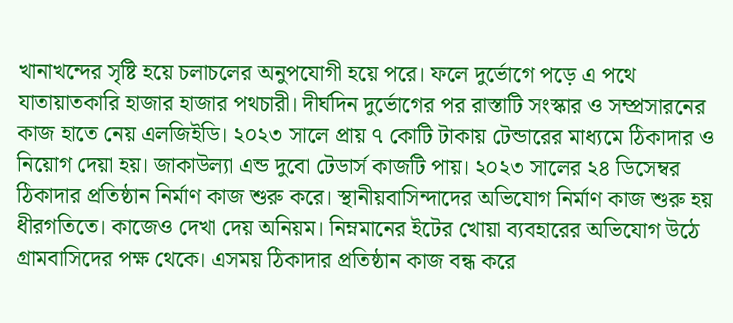খানাখন্দের সৃষ্টি হয়ে চলাচলের অনুপযোগী হয়ে পরে। ফলে দুর্ভোগে পড়ে এ পথে যাতায়াতকারি হাজার হাজার পথচারী। দীর্ঘদিন দুর্ভোগের পর রাস্তাটি সংস্কার ও সম্প্রসারনের কাজ হাতে নেয় এলজিইডি। ২০২৩ সালে প্রায় ৭ কোটি টাকায় টেন্ডারের মাধ্যমে ঠিকাদার ও নিয়োগ দেয়া হয়। জাকাউল্যা এন্ড দুবো টেডার্স কাজটি পায়। ২০২৩ সালের ২৪ ডিসেম্বর ঠিকাদার প্রতিষ্ঠান নির্মাণ কাজ শুরু করে। স্থানীয়বাসিন্দাদের অভিযোগ নির্মাণ কাজ শুরু হয় ধীরগতিতে। কাজেও দেখা দেয় অনিয়ম। নিম্নমানের ইটের খোয়া ব্যবহারের অভিযোগ উঠে গ্রামবাসিদের পক্ষ থেকে। এসময় ঠিকাদার প্রতিষ্ঠান কাজ বন্ধ করে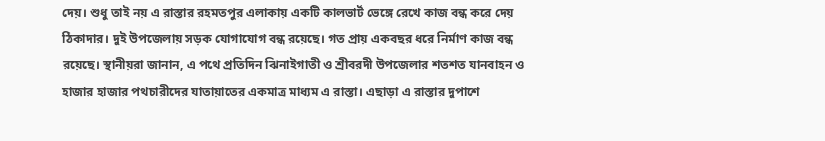দেয়। শুধু তাই নয় এ রাস্তার রহমতপুর এলাকায় একটি কালভার্ট ভেঙ্গে রেখে কাজ বন্ধ করে দেয় ঠিকাদার। দুই উপজেলায় সড়ক যোগাযোগ বন্ধ রয়েছে। গত প্রায় একবছর ধরে নির্মাণ কাজ বন্ধ রয়েছে। স্থানীয়রা জানান, এ পথে প্রতিদিন ঝিনাইগাতী ও শ্রীবরদী উপজেলার শতশত যানবাহন ও হাজার হাজার পথচারীদের যাতায়াতের একমাত্র মাধ্যম এ রাস্তা। এছাড়া এ রাস্তার দুপাশে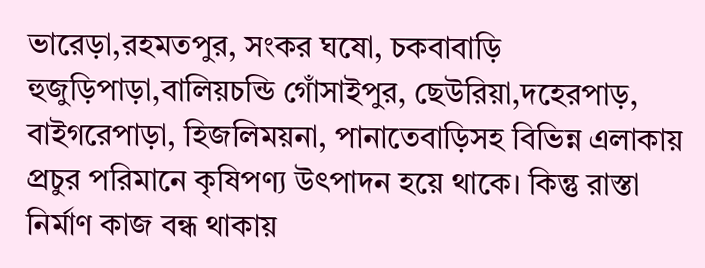ভারেড়া,রহমতপুর, সংকর ঘষো, চকবাবাড়ি হুজুড়িপাড়া,বালিয়চন্ডি গোঁসাইপুর, ছেউরিয়া,দহেরপাড়, বাইগরেপাড়া, হিজলিময়না, পানাতেবাড়িসহ বিভিন্ন এলাকায় প্রচুর পরিমানে কৃষিপণ্য উৎপাদন হয়ে থাকে। কিন্তু রাস্তা নির্মাণ কাজ বন্ধ থাকায়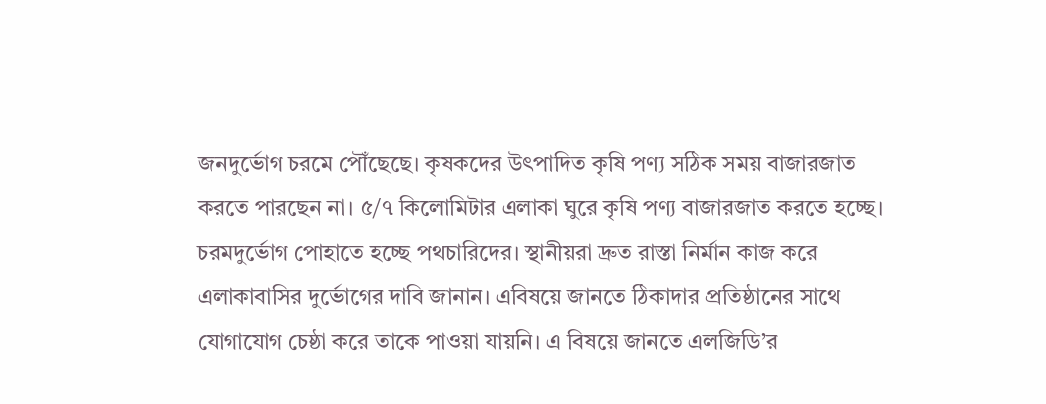জনদুর্ভোগ চরমে পৌঁছেছে। কৃষকদের উৎপাদিত কৃষি পণ্য সঠিক সময় বাজারজাত করতে পারছেন না। ৫/৭ কিলোমিটার এলাকা ঘুরে কৃষি পণ্য বাজারজাত করতে হচ্ছে। চরমদুর্ভোগ পোহাতে হচ্ছে পথচারিদের। স্থানীয়রা দ্রুত রাস্তা নির্মান কাজ করে এলাকাবাসির দুর্ভোগের দাবি জানান। এবিষয়ে জানতে ঠিকাদার প্রতিষ্ঠানের সাথে যোগাযোগ চেষ্ঠা করে তাকে পাওয়া যায়নি। এ বিষয়ে জানতে এলজিডি’র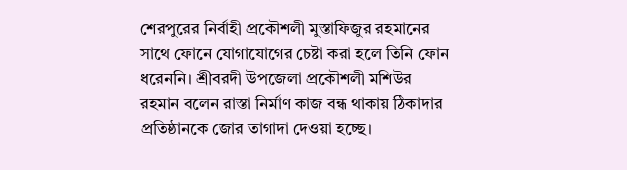শেরপুরের নির্বাহী প্রকৌশলী মুস্তাফিজুর রহমানের সাথে ফোনে যোগাযোগের চেষ্টা করা হলে তিনি ফোন ধরেননি। শ্রীবরদী উপজেলা প্রকৌশলী মশিউর রহমান বলেন রাস্তা নির্মাণ কাজ বন্ধ থাকায় ঠিকাদার প্রতিষ্ঠানকে জোর তাগাদা দেওয়া হচ্ছে।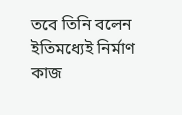তবে তিনি বলেন ইতিমধ্যেই নির্মাণ কাজ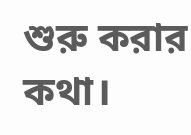শুরু করার কথা।